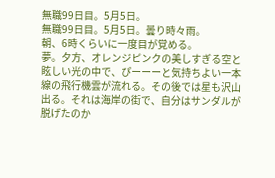無職99日目。5月5日。
無職99日目。5月5日。曇り時々雨。
朝、6時くらいに一度目が覚める。
夢。夕方、オレンジピンクの美しすぎる空と眩しい光の中で、ぴーーーと気持ちよい一本線の飛行機雲が流れる。その後では星も沢山出る。それは海岸の街で、自分はサンダルが脱げたのか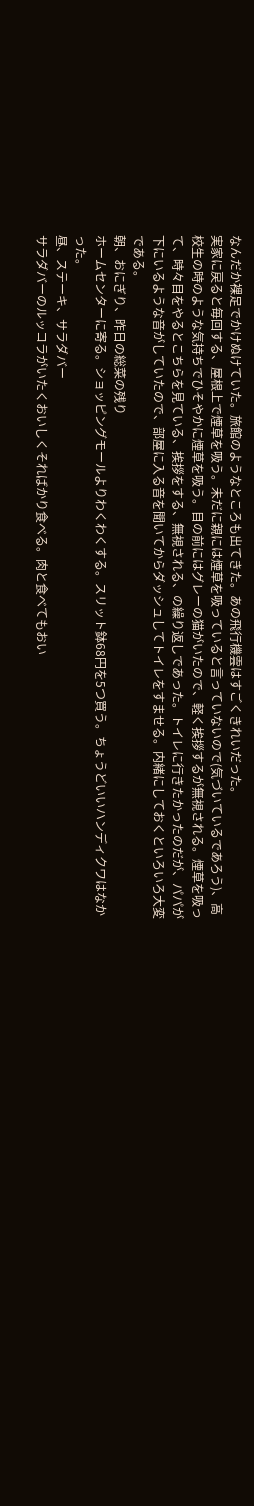なんだか裸足でかけぬけていた。旅館のようなところも出てきた。あの飛行機雲はすごくきれいだった。
実家に戻ると毎回する、屋根上で煙草を吸う。未だに親には煙草を吸っていると言っていないので(気づいているであろう)、高校生の時のような気持ちでひそやかに煙草を吸う。目の前にはグレーの猫がいたので、軽く挨拶するが無視される。煙草を吸って、時々目をやるとこちらを見ている、挨拶をする、無視される、の繰り返しであった。トイレに行きたかったのだが、パパが下にいるような音がしていたので、部屋に入る音を聞いてからダッシュしてトイレをすませる。内緒にしておくといろいろ大変である。
朝、おにぎり、昨日の総菜の残り
ホームセンターに寄る。ショッピングモールよりわくわくする。スリット鉢68円を5つ買う。ちょうどいいハンディクワはなかった。
昼、ステーキ、サラダバー
サラダバーのルッコラがいたくおいしくそればかり食べる。肉と食べてもおい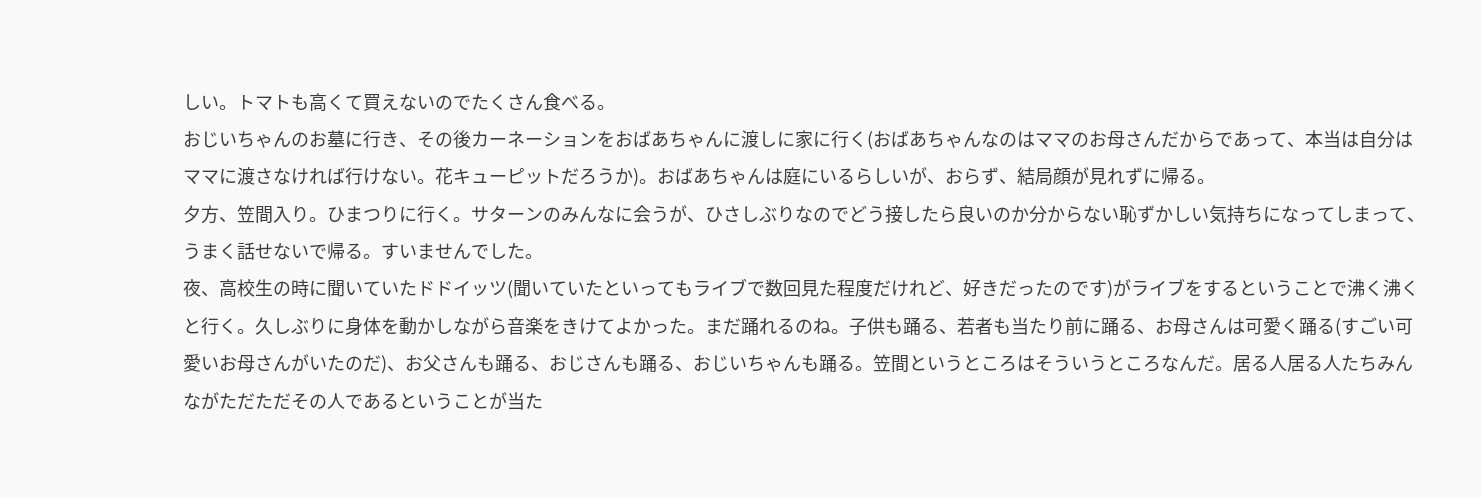しい。トマトも高くて買えないのでたくさん食べる。
おじいちゃんのお墓に行き、その後カーネーションをおばあちゃんに渡しに家に行く(おばあちゃんなのはママのお母さんだからであって、本当は自分はママに渡さなければ行けない。花キューピットだろうか)。おばあちゃんは庭にいるらしいが、おらず、結局顔が見れずに帰る。
夕方、笠間入り。ひまつりに行く。サターンのみんなに会うが、ひさしぶりなのでどう接したら良いのか分からない恥ずかしい気持ちになってしまって、うまく話せないで帰る。すいませんでした。
夜、高校生の時に聞いていたドドイッツ(聞いていたといってもライブで数回見た程度だけれど、好きだったのです)がライブをするということで沸く沸くと行く。久しぶりに身体を動かしながら音楽をきけてよかった。まだ踊れるのね。子供も踊る、若者も当たり前に踊る、お母さんは可愛く踊る(すごい可愛いお母さんがいたのだ)、お父さんも踊る、おじさんも踊る、おじいちゃんも踊る。笠間というところはそういうところなんだ。居る人居る人たちみんながただただその人であるということが当た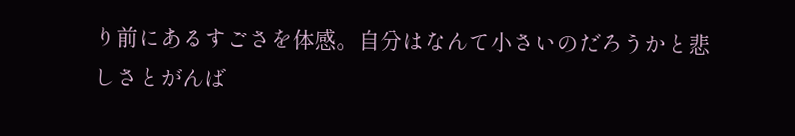り前にあるすごさを体感。自分はなんて小さいのだろうかと悲しさとがんば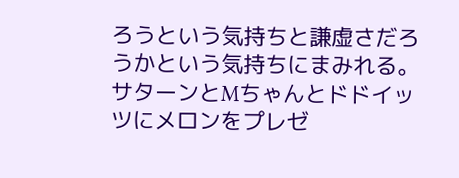ろうという気持ちと謙虚さだろうかという気持ちにまみれる。
サターンとMちゃんとドドイッツにメロンをプレゼ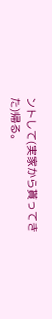ントして(実家から貰ってきた)帰る。